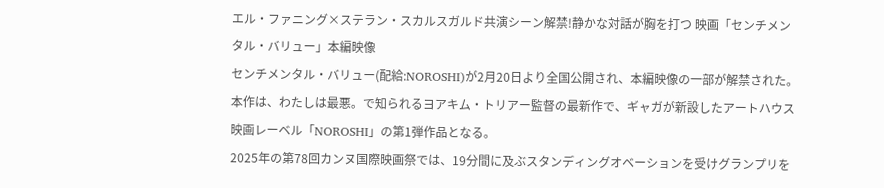エル・ファニング×ステラン・スカルスガルド共演シーン解禁!静かな対話が胸を打つ 映画「センチメンタル・バリュー」本編映像
センチメンタル・バリュー(配給:NOROSHI)が2月20日より全国公開され、本編映像の一部が解禁された。本作は、わたしは最悪。で知られるヨアキム・トリアー監督の最新作で、ギャガが新設したアートハウス映画レーベル「NOROSHI」の第1弾作品となる。
2025年の第78回カンヌ国際映画祭では、19分間に及ぶスタンディングオベーションを受けグランプリを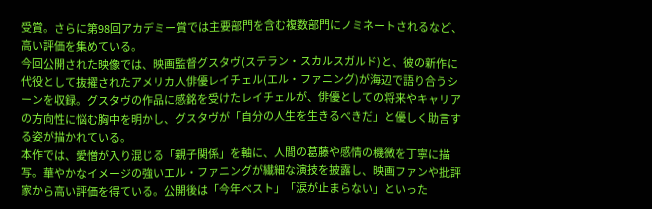受賞。さらに第98回アカデミー賞では主要部門を含む複数部門にノミネートされるなど、高い評価を集めている。
今回公開された映像では、映画監督グスタヴ(ステラン・スカルスガルド)と、彼の新作に代役として抜擢されたアメリカ人俳優レイチェル(エル・ファニング)が海辺で語り合うシーンを収録。グスタヴの作品に感銘を受けたレイチェルが、俳優としての将来やキャリアの方向性に悩む胸中を明かし、グスタヴが「自分の人生を生きるべきだ」と優しく助言する姿が描かれている。
本作では、愛憎が入り混じる「親子関係」を軸に、人間の葛藤や感情の機微を丁寧に描写。華やかなイメージの強いエル・ファニングが繊細な演技を披露し、映画ファンや批評家から高い評価を得ている。公開後は「今年ベスト」「涙が止まらない」といった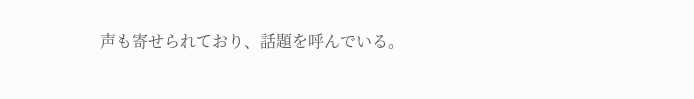声も寄せられており、話題を呼んでいる。